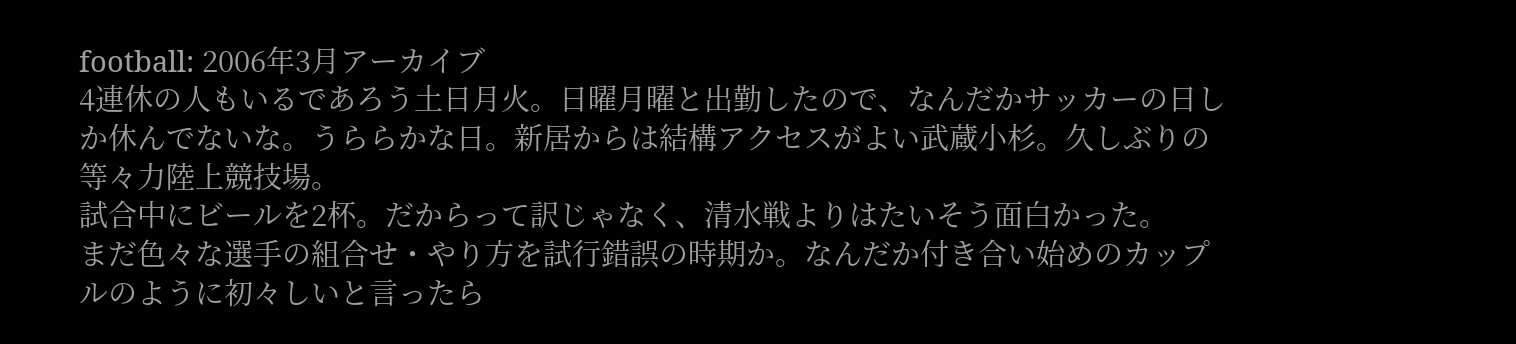football: 2006年3月アーカイブ
4連休の人もいるであろう土日月火。日曜月曜と出勤したので、なんだかサッカーの日しか休んでないな。うららかな日。新居からは結構アクセスがよい武蔵小杉。久しぶりの等々力陸上競技場。
試合中にビールを2杯。だからって訳じゃなく、清水戦よりはたいそう面白かった。
まだ色々な選手の組合せ・やり方を試行錯誤の時期か。なんだか付き合い始めのカップルのように初々しいと言ったら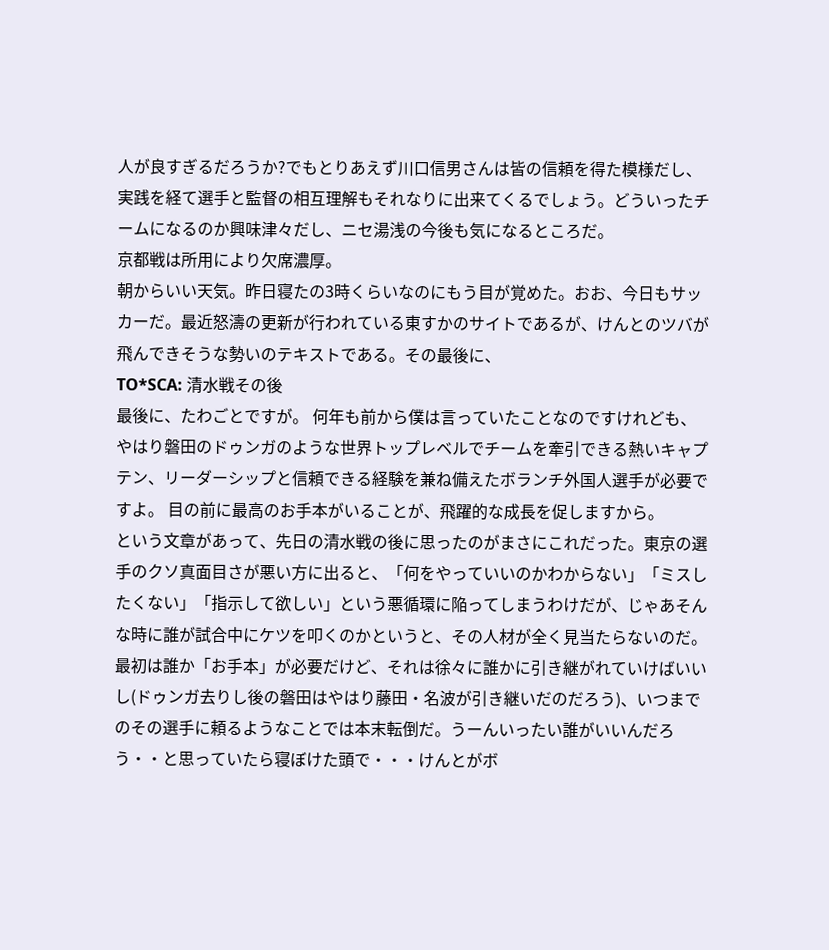人が良すぎるだろうか?でもとりあえず川口信男さんは皆の信頼を得た模様だし、実践を経て選手と監督の相互理解もそれなりに出来てくるでしょう。どういったチームになるのか興味津々だし、ニセ湯浅の今後も気になるところだ。
京都戦は所用により欠席濃厚。
朝からいい天気。昨日寝たの3時くらいなのにもう目が覚めた。おお、今日もサッカーだ。最近怒濤の更新が行われている東すかのサイトであるが、けんとのツバが飛んできそうな勢いのテキストである。その最後に、
TO*SCA: 清水戦その後
最後に、たわごとですが。 何年も前から僕は言っていたことなのですけれども、やはり磐田のドゥンガのような世界トップレベルでチームを牽引できる熱いキャプテン、リーダーシップと信頼できる経験を兼ね備えたボランチ外国人選手が必要ですよ。 目の前に最高のお手本がいることが、飛躍的な成長を促しますから。
という文章があって、先日の清水戦の後に思ったのがまさにこれだった。東京の選手のクソ真面目さが悪い方に出ると、「何をやっていいのかわからない」「ミスしたくない」「指示して欲しい」という悪循環に陥ってしまうわけだが、じゃあそんな時に誰が試合中にケツを叩くのかというと、その人材が全く見当たらないのだ。
最初は誰か「お手本」が必要だけど、それは徐々に誰かに引き継がれていけばいいし(ドゥンガ去りし後の磐田はやはり藤田・名波が引き継いだのだろう)、いつまでのその選手に頼るようなことでは本末転倒だ。うーんいったい誰がいいんだろう・・と思っていたら寝ぼけた頭で・・・けんとがボ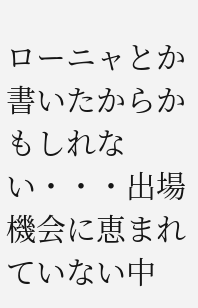ローニャとか書いたからかもしれない・・・出場機会に恵まれていない中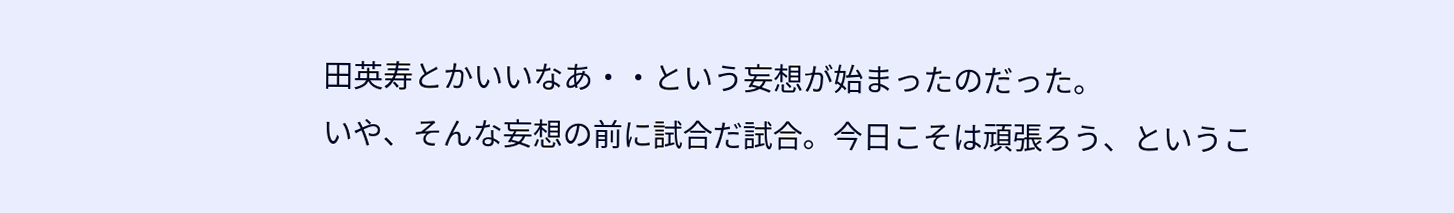田英寿とかいいなあ・・という妄想が始まったのだった。
いや、そんな妄想の前に試合だ試合。今日こそは頑張ろう、というこ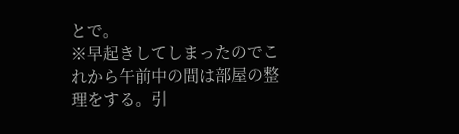とで。
※早起きしてしまったのでこれから午前中の間は部屋の整理をする。引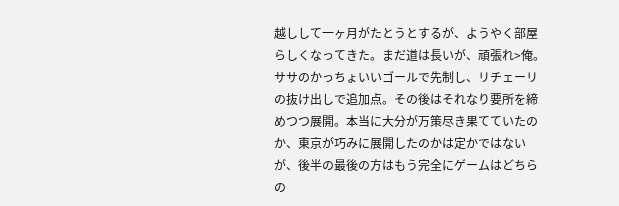越しして一ヶ月がたとうとするが、ようやく部屋らしくなってきた。まだ道は長いが、頑張れ>俺。
ササのかっちょいいゴールで先制し、リチェーリの抜け出しで追加点。その後はそれなり要所を締めつつ展開。本当に大分が万策尽き果てていたのか、東京が巧みに展開したのかは定かではないが、後半の最後の方はもう完全にゲームはどちらの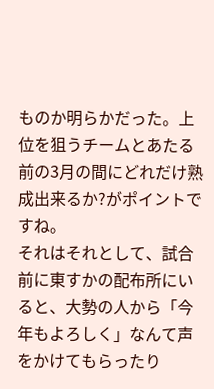ものか明らかだった。上位を狙うチームとあたる前の3月の間にどれだけ熟成出来るか?がポイントですね。
それはそれとして、試合前に東すかの配布所にいると、大勢の人から「今年もよろしく」なんて声をかけてもらったり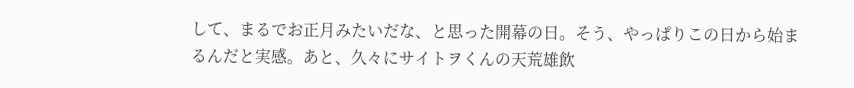して、まるでお正月みたいだな、と思った開幕の日。そう、やっぱりこの日から始まるんだと実感。あと、久々にサイトヲくんの天荒雄飲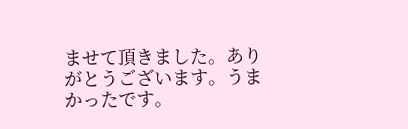ませて頂きました。ありがとうございます。うまかったです。